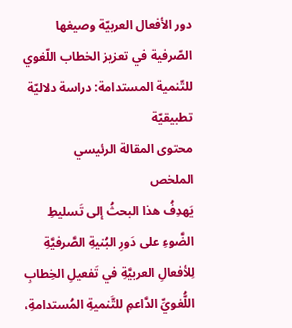دور الأفعال العربيّة وصيغها الصّرفية في تعزيز الخطاب اللّغوي للتّنمية المستدامة: دراسة دلاليّة تطبيقيّة
محتوى المقالة الرئيسي
الملخص
يَهدِفُ هذا البحثُ إلى تَسليطِ الضَّوءِ على دَورِ البُنيةِ الصَّرفيَّةِ لِلأفعالِ العربيَّةِ في تَفعيلِ الخِطابِ اللُّغويِّ الدَّاعمِ للتَّنميةِ المُستدامةِ،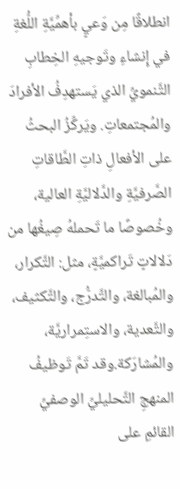انطلاقًا مِن وَعيٍ بأهمِّيَّةِ اللُّغةِ في إِنشاءِ وتَوجيهِ الخِطابِ التَّنمويِّ الذي يَستهدِفُ الأفرادَ والمُجتمعاتِ. ويَركِّزُ البحثُ على الأفعالِ ذاتِ الطَّاقاتِ الصَّرفيَّةِ والدَّلاليَّةِ العالية، وخُصوصًا ما تَحملهُ صِيغُها من دَلالاتٍ تَراكميَّةٍ، مثل: التَّكرار، والمُبالغة، والتَّدرُّج، والتَّكثيف، والتَّعدية، والاستِمراريَّة، والمُشارَكة.وقد تَمَّ تَوظيفُ المنهجِ التَّحليليِّ الوصفيِّ القائمِ على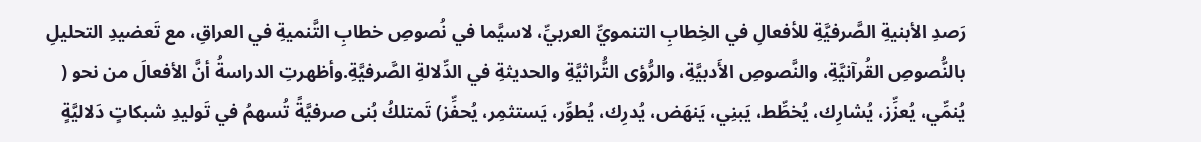رَصدِ الأبنيةِ الصَّرفيَّةِ للأفعالِ في الخِطابِ التنمويِّ العربيِّ، لاسيَّما في نُصوصِ خطابِ التَّنميةِ في العراقِ، مع تَعضيدِ التحليلِ بالنُّصوصِ القُرآنيَّةِ، والنَّصوصِ الأَدبيَّةِ، والرُّؤى التُّراثيَّةِ والحديثةِ في الدِّلالةِ الصَّرفيَّةِ.وأظهرتِ الدراسةُ أنَّ الأفعالَ من نحو ( يُنمِّي، يُعزِّز، يُشارِك، يُخطِّط، يَبنِي، يَنهَض، يُدرِك، يُطوِّر، يَستثمِر، يُحفِّز) تَمتلكُ بُنى صرفيَّةً تُسهمُ في تَوليدِ شبكاتٍ دَلاليَّةٍ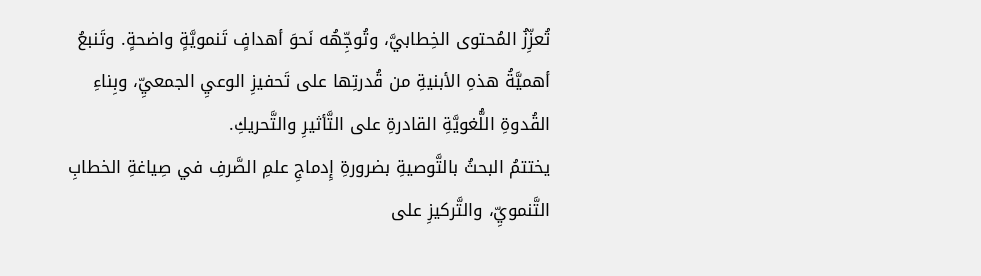تُعزِّزُ المُحتوى الخِطابيَّ، وتُوجِّهُه نَحوَ أهدافٍ تَنمويَّةٍ واضحةٍ. وتَنبعُ أهميَّةُ هذهِ الأبنيةِ من قُدرتِها على تَحفيزِ الوعيِ الجمعيِّ، وبِناءِ القُدوةِ اللُّغويَّةِ القادرةِ على التَّأثيرِ والتَّحريكِ.
يختتمُ البحثُ بالتَّوصيةِ بضرورةِ إِدماجِ علمِ الصَّرفِ في صِياغةِ الخطابِ التَّنمويِّ، والتَّركيزِ على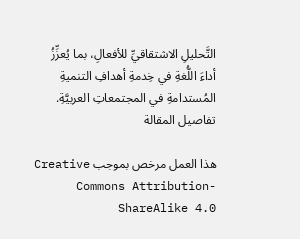التَّحليلِ الاشتقاقيِّ للأفعالِ، بما يُعزِّزُ أداءَ اللُّغةِ في خِدمةِ أهدافِ التنميةِ المُستدامةِ في المجتمعاتِ العربيَّةِ.
تفاصيل المقالة

هذا العمل مرخص بموجب Creative Commons Attribution-ShareAlike 4.0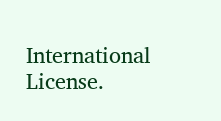International License.